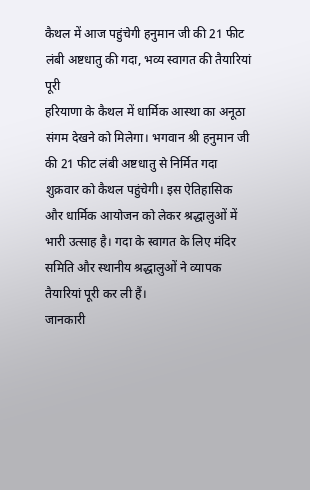कैथल में आज पहुंचेगी हनुमान जी की 21 फीट लंबी अष्टधातु की गदा, भव्य स्वागत की तैयारियां पूरी
हरियाणा के कैथल में धार्मिक आस्था का अनूठा संगम देखने को मिलेगा। भगवान श्री हनुमान जी की 21 फीट लंबी अष्टधातु से निर्मित गदा शुक्रवार को कैथल पहुंचेगी। इस ऐतिहासिक और धार्मिक आयोजन को लेकर श्रद्धालुओं में भारी उत्साह है। गदा के स्वागत के लिए मंदिर समिति और स्थानीय श्रद्धालुओं ने व्यापक तैयारियां पूरी कर ली हैं।
जानकारी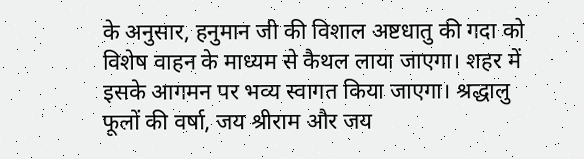के अनुसार, हनुमान जी की विशाल अष्टधातु की गदा को विशेष वाहन के माध्यम से कैथल लाया जाएगा। शहर में इसके आगमन पर भव्य स्वागत किया जाएगा। श्रद्धालु फूलों की वर्षा, जय श्रीराम और जय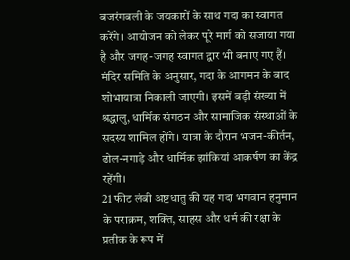बजरंगबली के जयकारों के साथ गदा का स्वागत करेंगे। आयोजन को लेकर पूरे मार्ग को सजाया गया है और जगह-जगह स्वागत द्वार भी बनाए गए हैं।
मंदिर समिति के अनुसार, गदा के आगमन के बाद शोभायात्रा निकाली जाएगी। इसमें बड़ी संख्या में श्रद्धालु, धार्मिक संगठन और सामाजिक संस्थाओं के सदस्य शामिल होंगे। यात्रा के दौरान भजन-कीर्तन, ढोल-नगाड़े और धार्मिक झांकियां आकर्षण का केंद्र रहेंगी।
21 फीट लंबी अष्टधातु की यह गदा भगवान हनुमान के पराक्रम, शक्ति, साहस और धर्म की रक्षा के प्रतीक के रूप में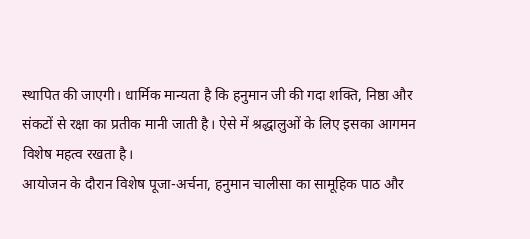स्थापित की जाएगी। धार्मिक मान्यता है कि हनुमान जी की गदा शक्ति, निष्ठा और संकटों से रक्षा का प्रतीक मानी जाती है। ऐसे में श्रद्धालुओं के लिए इसका आगमन विशेष महत्व रखता है।
आयोजन के दौरान विशेष पूजा-अर्चना, हनुमान चालीसा का सामूहिक पाठ और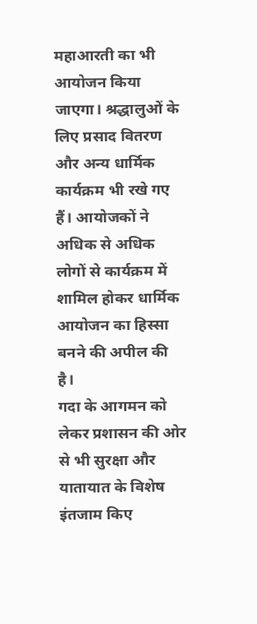महाआरती का भी आयोजन किया जाएगा। श्रद्धालुओं के लिए प्रसाद वितरण और अन्य धार्मिक कार्यक्रम भी रखे गए हैं। आयोजकों ने अधिक से अधिक लोगों से कार्यक्रम में शामिल होकर धार्मिक आयोजन का हिस्सा बनने की अपील की है।
गदा के आगमन को लेकर प्रशासन की ओर से भी सुरक्षा और यातायात के विशेष इंतजाम किए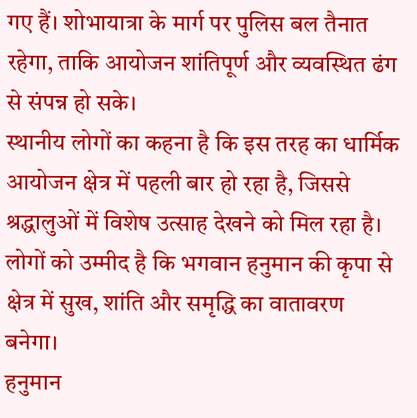गए हैं। शोभायात्रा के मार्ग पर पुलिस बल तैनात रहेगा, ताकि आयोजन शांतिपूर्ण और व्यवस्थित ढंग से संपन्न हो सके।
स्थानीय लोगों का कहना है कि इस तरह का धार्मिक आयोजन क्षेत्र में पहली बार हो रहा है, जिससे श्रद्धालुओं में विशेष उत्साह देखने को मिल रहा है। लोगों को उम्मीद है कि भगवान हनुमान की कृपा से क्षेत्र में सुख, शांति और समृद्धि का वातावरण बनेगा।
हनुमान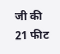जी की 21 फीट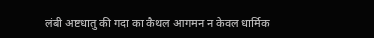लंबी अष्टधातु की गदा का कैथल आगमन न केवल धार्मिक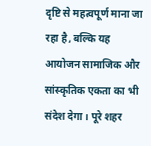दृष्टि से महत्वपूर्ण माना जा रहा है, बल्कि यह आयोजन सामाजिक और सांस्कृतिक एकता का भी संदेश देगा। पूरे शहर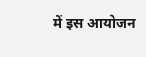में इस आयोजन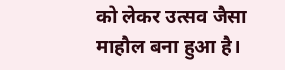को लेकर उत्सव जैसा माहौल बना हुआ है।